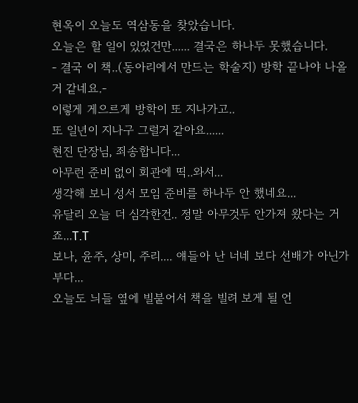현옥이 오늘도 역삼동을 찾았습니다.
오늘은 할 일이 있었건만...... 결국은 하나두 못했습니다.
- 결국 이 책..(동아리에서 만드는 학술지) 방학 끝나야 나올 거 같네요.-
이렇게 게으르게 방학이 또 지나가고..
또 일년이 지나구 그럴거 같아요......
현진 단장님, 죄송합니다...
아무런 준비 없이 회관에 띡..와서...
생각해 보니 성서 모임 준비를 하나두 안 했네요...
유달리 오늘 더 심각한건.. 정말 아무것두 안가져 왔다는 거죠...T.T
보나, 윤주, 상미, 주리.... 얘들아 난 너네 보다 선배가 아닌가 부다...
오늘도 늬들 옆에 빌붙어서 책을 빌려 보게 될 언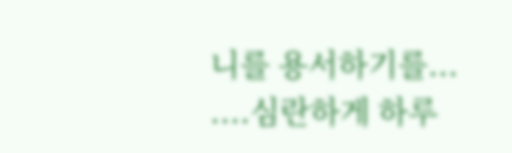니를 용서하기를...
....심란하게 하루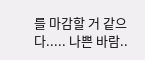를 마감할 거 같으다..... 나쁜 바람..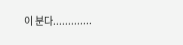이 분다.............